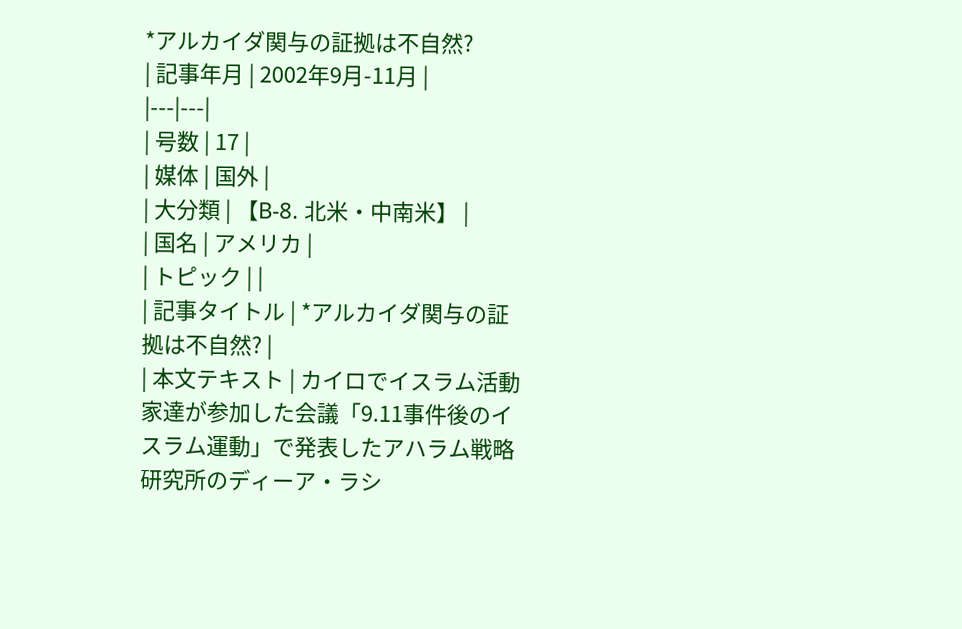*アルカイダ関与の証拠は不自然?
| 記事年月 | 2002年9月-11月 |
|---|---|
| 号数 | 17 |
| 媒体 | 国外 |
| 大分類 | 【B-8. 北米・中南米】 |
| 国名 | アメリカ |
| トピック | |
| 記事タイトル | *アルカイダ関与の証拠は不自然? |
| 本文テキスト | カイロでイスラム活動家達が参加した会議「9.11事件後のイスラム運動」で発表したアハラム戦略研究所のディーア・ラシ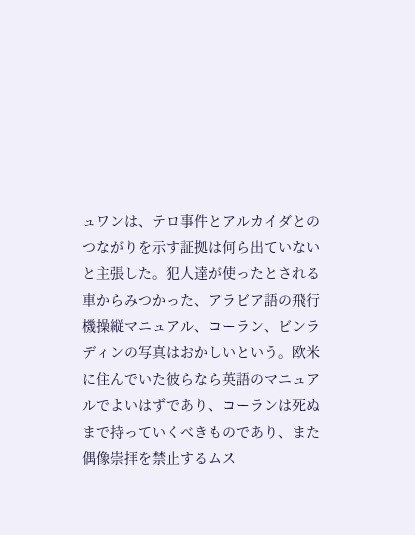ュワンは、テロ事件とアルカイダとのつながりを示す証拠は何ら出ていないと主張した。犯人達が使ったとされる車からみつかった、アラビア語の飛行機操縦マニュアル、コーラン、ビンラディンの写真はおかしいという。欧米に住んでいた彼らなら英語のマニュアルでよいはずであり、コーランは死ぬまで持っていくべきものであり、また偶像崇拝を禁止するムス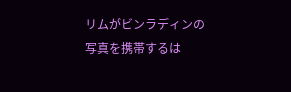リムがビンラディンの写真を携帯するは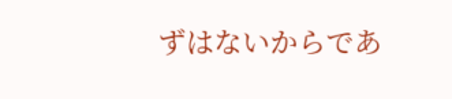ずはないからであ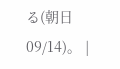る(朝日 09/14)。 |